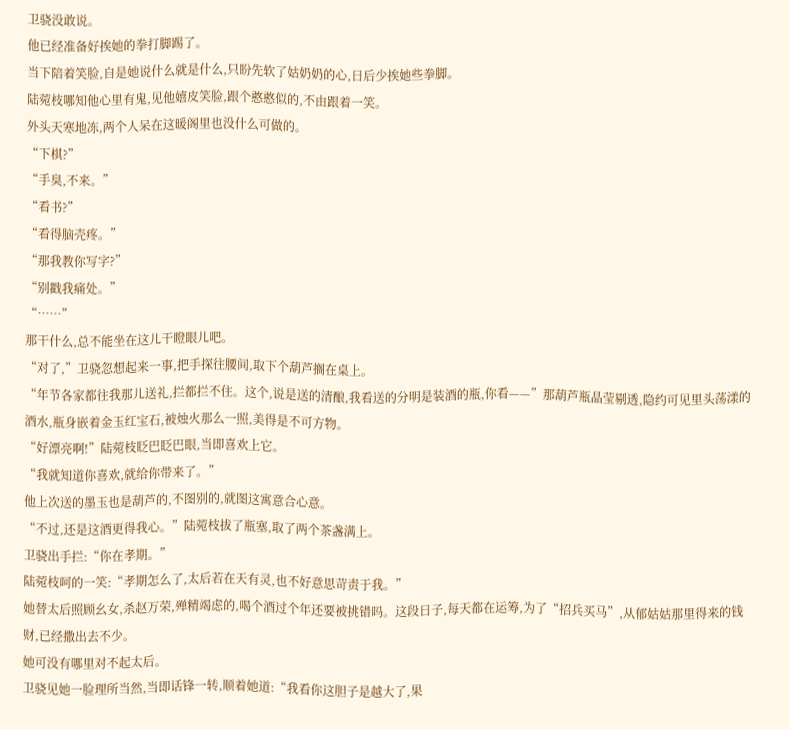卫骁没敢说。
他已经准备好挨她的拳打脚踢了。
当下陪着笑脸,自是她说什么就是什么,只盼先软了姑奶奶的心,日后少挨她些拳脚。
陆菀枝哪知他心里有鬼,见他嬉皮笑脸,跟个憨憨似的,不由跟着一笑。
外头天寒地冻,两个人呆在这暖阁里也没什么可做的。
“下棋?”
“手臭,不来。”
“看书?”
“看得脑壳疼。”
“那我教你写字?”
“别戳我痛处。”
“……”
那干什么,总不能坐在这儿干瞪眼儿吧。
“对了,”卫骁忽想起来一事,把手探往腰间,取下个葫芦搁在桌上。
“年节各家都往我那儿送礼,拦都拦不住。这个,说是送的清酿,我看送的分明是装酒的瓶,你看——”那葫芦瓶晶莹剔透,隐约可见里头荡漾的酒水,瓶身嵌着金玉红宝石,被烛火那么一照,美得是不可方物。
“好漂亮啊!”陆菀枝眨巴眨巴眼,当即喜欢上它。
“我就知道你喜欢,就给你带来了。”
他上次送的墨玉也是葫芦的,不图别的,就图这寓意合心意。
“不过,还是这酒更得我心。”陆菀枝拔了瓶塞,取了两个茶盏满上。
卫骁出手拦:“你在孝期。”
陆菀枝呵的一笑:“孝期怎么了,太后若在天有灵,也不好意思苛责于我。”
她替太后照顾幺女,杀赵万荣,殚精竭虑的,喝个酒过个年还要被挑错吗。这段日子,每天都在运筹,为了“招兵买马”,从郁姑姑那里得来的钱财,已经撒出去不少。
她可没有哪里对不起太后。
卫骁见她一脸理所当然,当即话锋一转,顺着她道:“我看你这胆子是越大了,果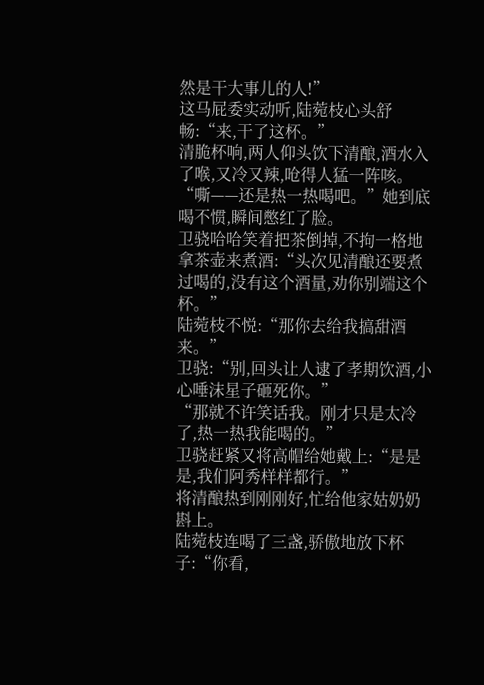然是干大事儿的人!”
这马屁委实动听,陆菀枝心头舒畅:“来,干了这杯。”
清脆杯响,两人仰头饮下清酿,酒水入了喉,又冷又辣,呛得人猛一阵咳。
“嘶——还是热一热喝吧。”她到底喝不惯,瞬间憋红了脸。
卫骁哈哈笑着把茶倒掉,不拘一格地拿茶壶来煮酒:“头次见清酿还要煮过喝的,没有这个酒量,劝你别端这个杯。”
陆菀枝不悦:“那你去给我搞甜酒来。”
卫骁:“别,回头让人逮了孝期饮酒,小心唾沫星子砸死你。”
“那就不许笑话我。刚才只是太冷了,热一热我能喝的。”
卫骁赶紧又将高帽给她戴上:“是是是,我们阿秀样样都行。”
将清酿热到刚刚好,忙给他家姑奶奶斟上。
陆菀枝连喝了三盏,骄傲地放下杯子:“你看,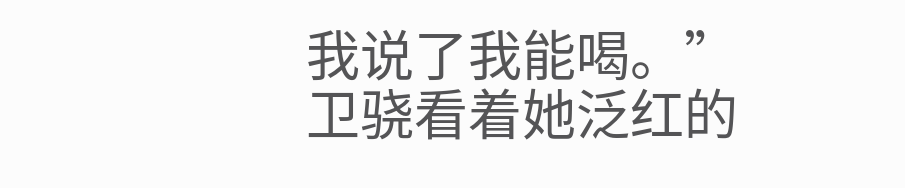我说了我能喝。”
卫骁看着她泛红的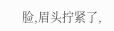脸,眉头拧紧了,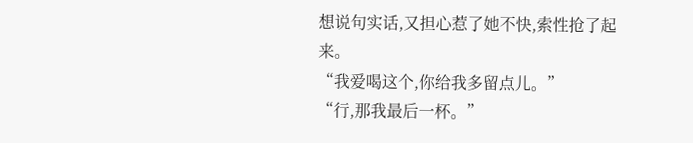想说句实话,又担心惹了她不快,索性抢了起来。
“我爱喝这个,你给我多留点儿。”
“行,那我最后一杯。”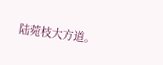陆菀枝大方道。